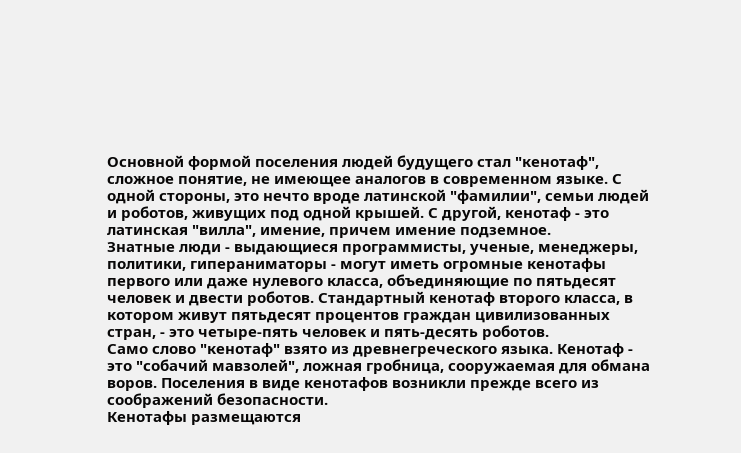Основной формой поселения людей будущего стал "кенотаф", сложное понятие, не имеющее аналогов в современном языке. С одной стороны, это нечто вроде латинской "фамилии", семьи людей и роботов, живущих под одной крышей. С другой, кенотаф - это латинская "вилла", имение, причем имение подземное.
Знатные люди - выдающиеся программисты, ученые, менеджеры, политики, гипераниматоры - могут иметь огромные кенотафы первого или даже нулевого класса, объединяющие по пятьдесят человек и двести роботов. Стандартный кенотаф второго класса, в котором живут пятьдесят процентов граждан цивилизованных стран, - это четыре-пять человек и пять-десять роботов.
Само слово "кенотаф" взято из древнегреческого языка. Кенотаф - это "собачий мавзолей", ложная гробница, сооружаемая для обмана воров. Поселения в виде кенотафов возникли прежде всего из соображений безопасности.
Кенотафы размещаются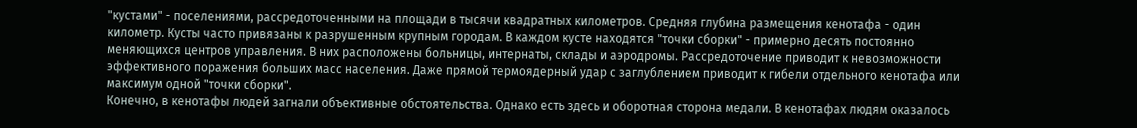"кустами" - поселениями, рассредоточенными на площади в тысячи квадратных километров. Средняя глубина размещения кенотафа - один километр. Кусты часто привязаны к разрушенным крупным городам. В каждом кусте находятся "точки сборки" - примерно десять постоянно меняющихся центров управления. В них расположены больницы, интернаты, склады и аэродромы. Рассредоточение приводит к невозможности эффективного поражения больших масс населения. Даже прямой термоядерный удар с заглублением приводит к гибели отдельного кенотафа или максимум одной "точки сборки".
Конечно, в кенотафы людей загнали объективные обстоятельства. Однако есть здесь и оборотная сторона медали. В кенотафах людям оказалось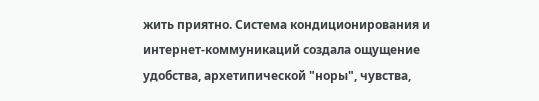жить приятно. Система кондиционирования и интернет-коммуникаций создала ощущение удобства, архетипической "норы", чувства,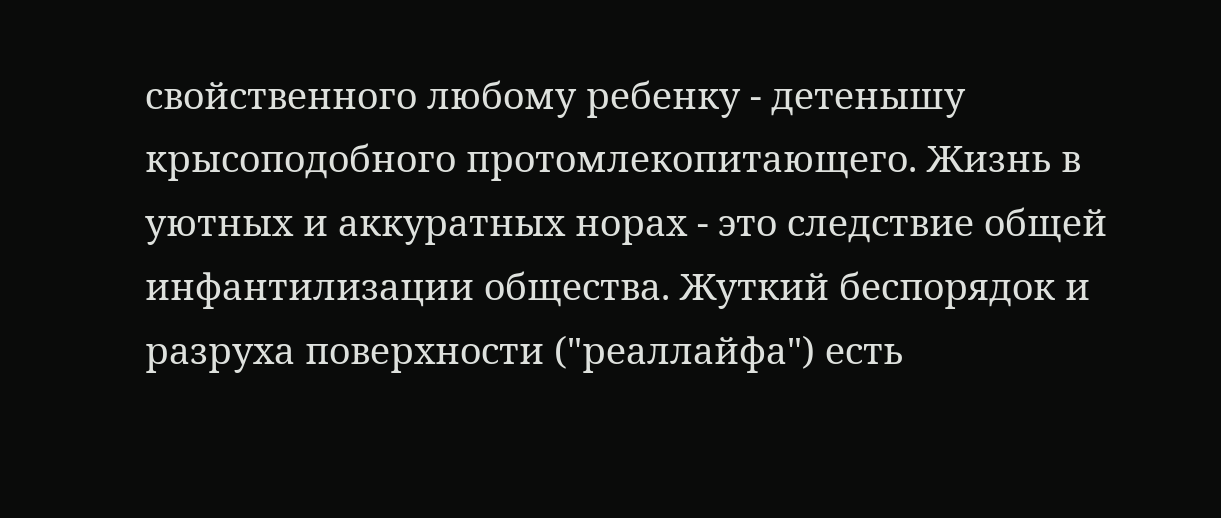свойственного любому ребенку - детенышу крысоподобного протомлекопитающего. Жизнь в уютных и аккуратных норах - это следствие общей инфантилизации общества. Жуткий беспорядок и разруха поверхности ("реаллайфа") есть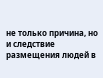не только причина, но и следствие размещения людей в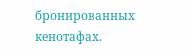бронированных кенотафах.